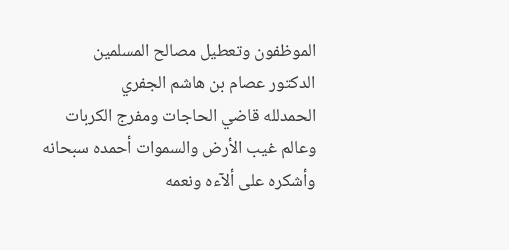الموظفون وتعطيل مصالح المسلمين
الدكتور عصام بن هاشم الجفري
الحمدلله قاضي الحاجات ومفرج الكربات وعالم غيب الأرض والسموات أحمده سبحانه وأشكره على ألآءه ونعمه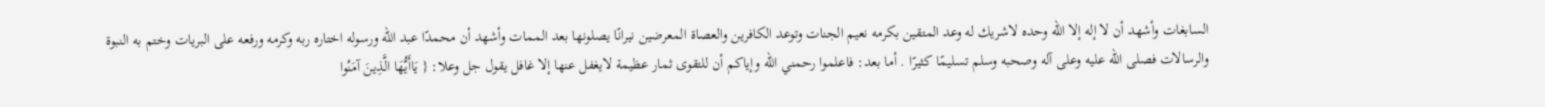السابغات وأشهد أن لا إله إلا الله وحده لاشريك له وعد المتقين بكرمه نعيم الجنات وتوعد الكافرين والعصاة المعرضين نيرانًا يصلونها بعد الممات وأشهد أن محمدًا عبد الله ورسوله اختاره ربه وكرمه ورفعه على البريات وختم به النبوة والرسالات فصلى الله عليه وعلى آله وصحبه وسلم تسليمًا كثيرًا . أما بعد: فاعلموا رحمني الله وإياكم أن للتقوى ثمار عظيمة لايغفل عنها إلا غافل يقول جل وعلا: { يَاأَيُّهَا الَّذِينَ آمَنُوا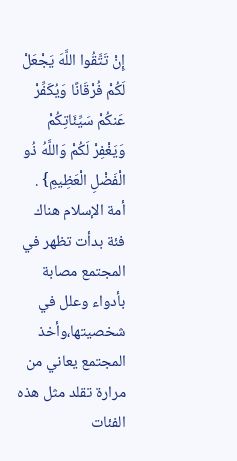إِنْ تَتَّقُوا اللَّهَ يَجْعَلْ لَكُمْ فُرْقَانًا وَيُكَفِّرْ عَنكُمْ سَيِّئَاتِكُمْ وَيَغْفِرْ لَكُمْ وَاللَّهُ ذُو الْفَضْلِ الْعَظِيمِ} .
أمة الإسلام هناك فئة بدأت تظهر في المجتمع مصابة بأدواء وعلل في شخصيتها،وأخذ المجتمع يعاني من مرارة تقلد مثل هذه الفئات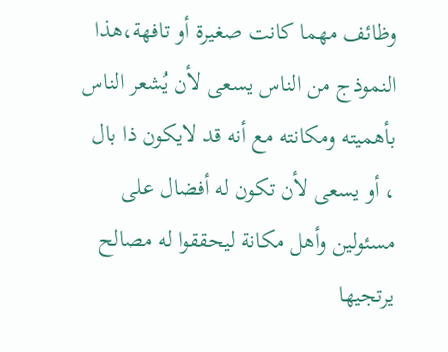وظائف مهما كانت صغيرة أو تافهة،هذا النموذج من الناس يسعى لأن يُشعر الناس بأهميته ومكانته مع أنه قد لايكون ذا بال ، أو يسعى لأن تكون له أفضال على مسئولين وأهل مكانة ليحققوا له مصالح يرتجيها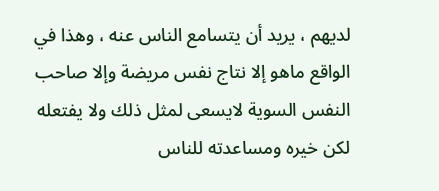لديهم ، يريد أن يتسامع الناس عنه ، وهذا في الواقع ماهو إلا نتاج نفس مريضة وإلا صاحب النفس السوية لايسعى لمثل ذلك ولا يفتعله لكن خيره ومساعدته للناس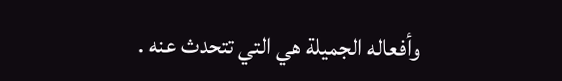وأفعاله الجميلة هي التي تتحدث عنه .